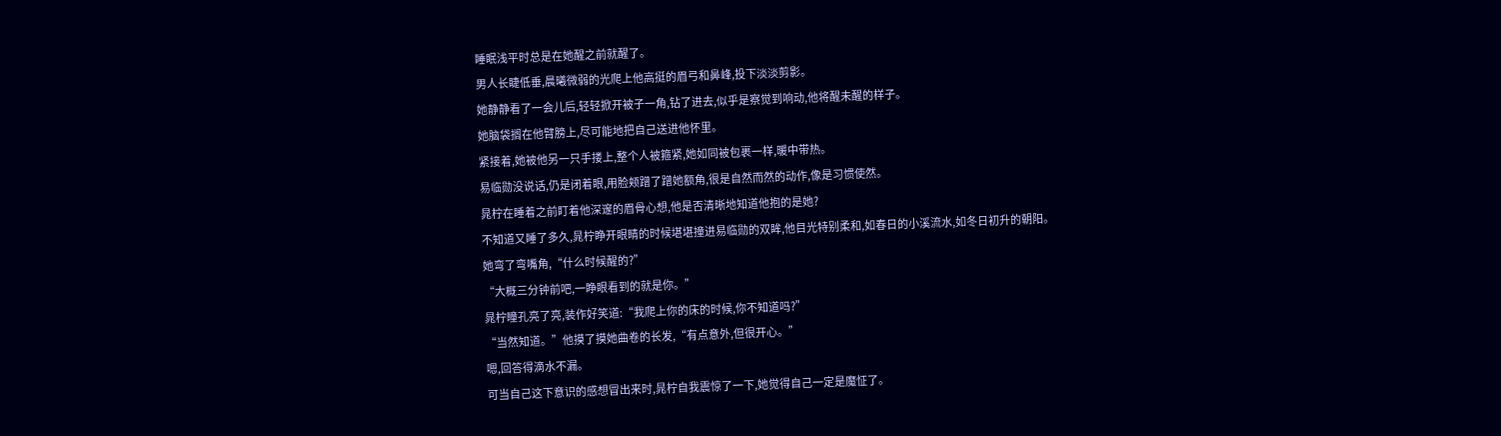睡眠浅平时总是在她醒之前就醒了。
男人长睫低垂,晨曦微弱的光爬上他高挺的眉弓和鼻峰,投下淡淡剪影。
她静静看了一会儿后,轻轻掀开被子一角,钻了进去,似乎是察觉到响动,他将醒未醒的样子。
她脑袋搁在他臂膀上,尽可能地把自己送进他怀里。
紧接着,她被他另一只手搂上,整个人被箍紧,她如同被包裹一样,暖中带热。
易临勋没说话,仍是闭着眼,用脸颊蹭了蹭她额角,很是自然而然的动作,像是习惯使然。
晁柠在睡着之前盯着他深邃的眉骨心想,他是否清晰地知道他抱的是她?
不知道又睡了多久,晁柠睁开眼睛的时候堪堪撞进易临勋的双眸,他目光特别柔和,如春日的小溪流水,如冬日初升的朝阳。
她弯了弯嘴角,“什么时候醒的?”
“大概三分钟前吧,一睁眼看到的就是你。”
晁柠瞳孔亮了亮,装作好笑道:“我爬上你的床的时候,你不知道吗?”
“当然知道。”他摸了摸她曲卷的长发,“有点意外,但很开心。”
嗯,回答得滴水不漏。
可当自己这下意识的感想冒出来时,晁柠自我震惊了一下,她觉得自己一定是魔怔了。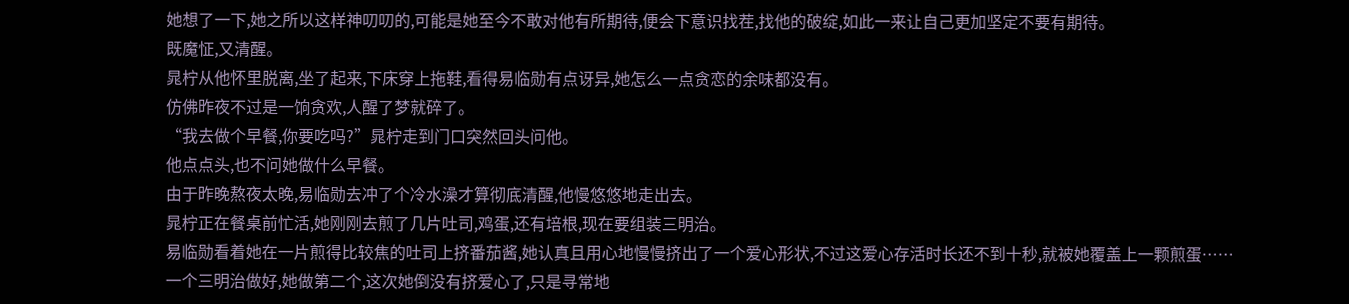她想了一下,她之所以这样神叨叨的,可能是她至今不敢对他有所期待,便会下意识找茬,找他的破绽,如此一来让自己更加坚定不要有期待。
既魔怔,又清醒。
晁柠从他怀里脱离,坐了起来,下床穿上拖鞋,看得易临勋有点讶异,她怎么一点贪恋的余味都没有。
仿佛昨夜不过是一饷贪欢,人醒了梦就碎了。
“我去做个早餐,你要吃吗?”晁柠走到门口突然回头问他。
他点点头,也不问她做什么早餐。
由于昨晚熬夜太晚,易临勋去冲了个冷水澡才算彻底清醒,他慢悠悠地走出去。
晁柠正在餐桌前忙活,她刚刚去煎了几片吐司,鸡蛋,还有培根,现在要组装三明治。
易临勋看着她在一片煎得比较焦的吐司上挤番茄酱,她认真且用心地慢慢挤出了一个爱心形状,不过这爱心存活时长还不到十秒,就被她覆盖上一颗煎蛋……
一个三明治做好,她做第二个,这次她倒没有挤爱心了,只是寻常地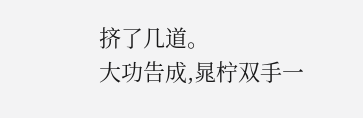挤了几道。
大功告成,晁柠双手一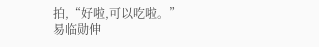拍,“好啦,可以吃啦。”
易临勋伸